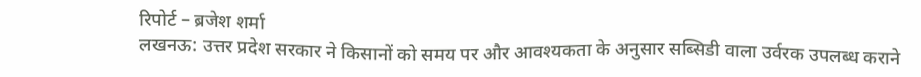रिपोर्ट – ब्रजेश शर्मा
लखनऊ: उत्तर प्रदेश सरकार ने किसानों को समय पर और आवश्यकता के अनुसार सब्सिडी वाला उर्वरक उपलब्ध कराने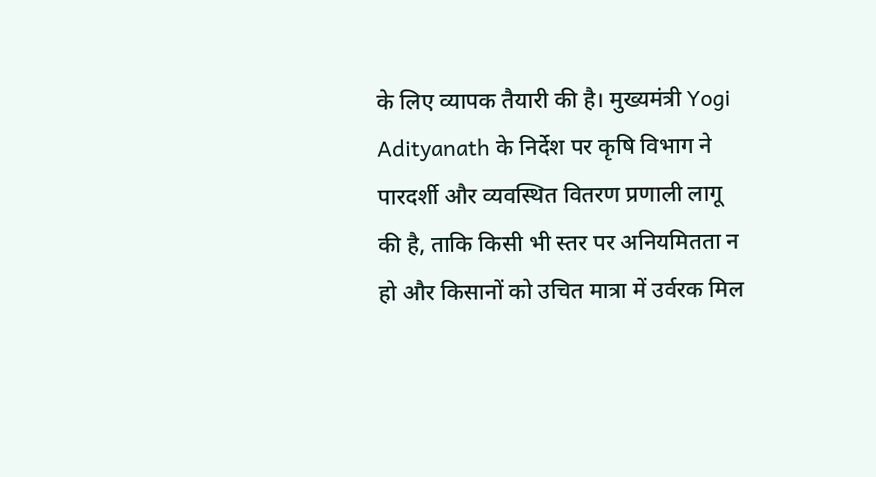के लिए व्यापक तैयारी की है। मुख्यमंत्री Yogi Adityanath के निर्देश पर कृषि विभाग ने पारदर्शी और व्यवस्थित वितरण प्रणाली लागू की है, ताकि किसी भी स्तर पर अनियमितता न हो और किसानों को उचित मात्रा में उर्वरक मिल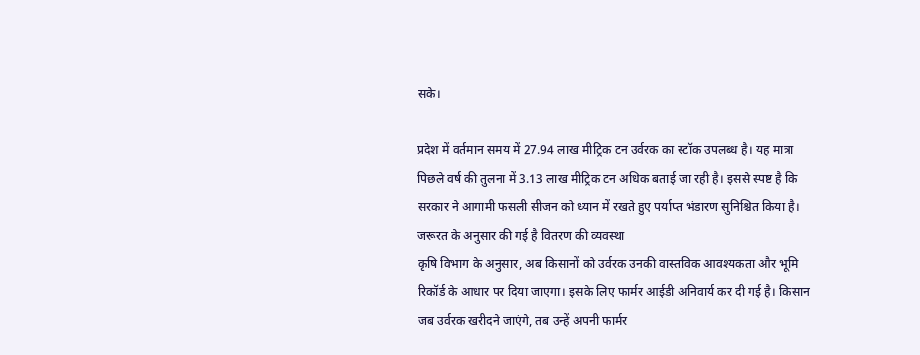सके।

प्रदेश में वर्तमान समय में 27.94 लाख मीट्रिक टन उर्वरक का स्टॉक उपलब्ध है। यह मात्रा पिछले वर्ष की तुलना में 3.13 लाख मीट्रिक टन अधिक बताई जा रही है। इससे स्पष्ट है कि सरकार ने आगामी फसली सीजन को ध्यान में रखते हुए पर्याप्त भंडारण सुनिश्चित किया है।
जरूरत के अनुसार की गई है वितरण की व्यवस्था
कृषि विभाग के अनुसार, अब किसानों को उर्वरक उनकी वास्तविक आवश्यकता और भूमि रिकॉर्ड के आधार पर दिया जाएगा। इसके लिए फार्मर आईडी अनिवार्य कर दी गई है। किसान जब उर्वरक खरीदने जाएंगे, तब उन्हें अपनी फार्मर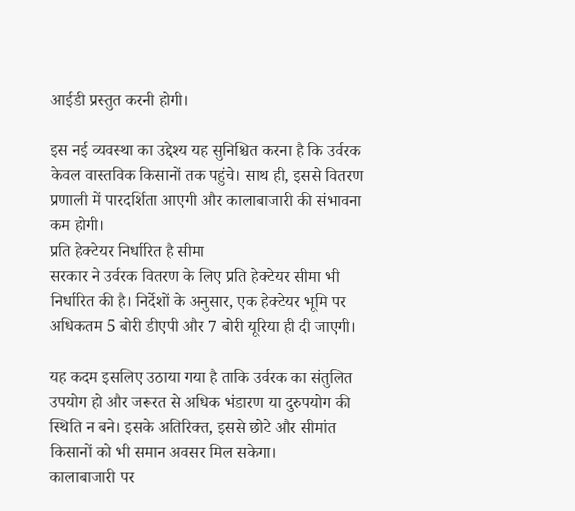आईडी प्रस्तुत करनी होगी।

इस नई व्यवस्था का उद्देश्य यह सुनिश्चित करना है कि उर्वरक केवल वास्तविक किसानों तक पहुंचे। साथ ही, इससे वितरण प्रणाली में पारदर्शिता आएगी और कालाबाजारी की संभावना कम होगी।
प्रति हेक्टेयर निर्धारित है सीमा
सरकार ने उर्वरक वितरण के लिए प्रति हेक्टेयर सीमा भी निर्धारित की है। निर्देशों के अनुसार, एक हेक्टेयर भूमि पर अधिकतम 5 बोरी डीएपी और 7 बोरी यूरिया ही दी जाएगी।

यह कदम इसलिए उठाया गया है ताकि उर्वरक का संतुलित उपयोग हो और जरूरत से अधिक भंडारण या दुरुपयोग की स्थिति न बने। इसके अतिरिक्त, इससे छोटे और सीमांत किसानों को भी समान अवसर मिल सकेगा।
कालाबाजारी पर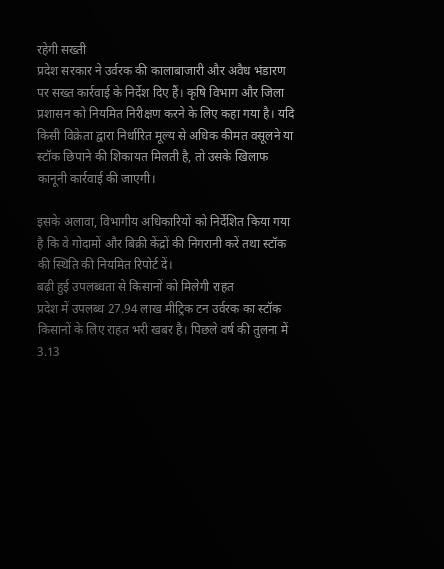रहेगी सख्ती
प्रदेश सरकार ने उर्वरक की कालाबाजारी और अवैध भंडारण पर सख्त कार्रवाई के निर्देश दिए हैं। कृषि विभाग और जिला प्रशासन को नियमित निरीक्षण करने के लिए कहा गया है। यदि किसी विक्रेता द्वारा निर्धारित मूल्य से अधिक कीमत वसूलने या स्टॉक छिपाने की शिकायत मिलती है, तो उसके खिलाफ कानूनी कार्रवाई की जाएगी।

इसके अलावा, विभागीय अधिकारियों को निर्देशित किया गया है कि वे गोदामों और बिक्री केंद्रों की निगरानी करें तथा स्टॉक की स्थिति की नियमित रिपोर्ट दें।
बढ़ी हुई उपलब्धता से किसानों को मिलेगी राहत
प्रदेश में उपलब्ध 27.94 लाख मीट्रिक टन उर्वरक का स्टॉक किसानों के लिए राहत भरी खबर है। पिछले वर्ष की तुलना में 3.13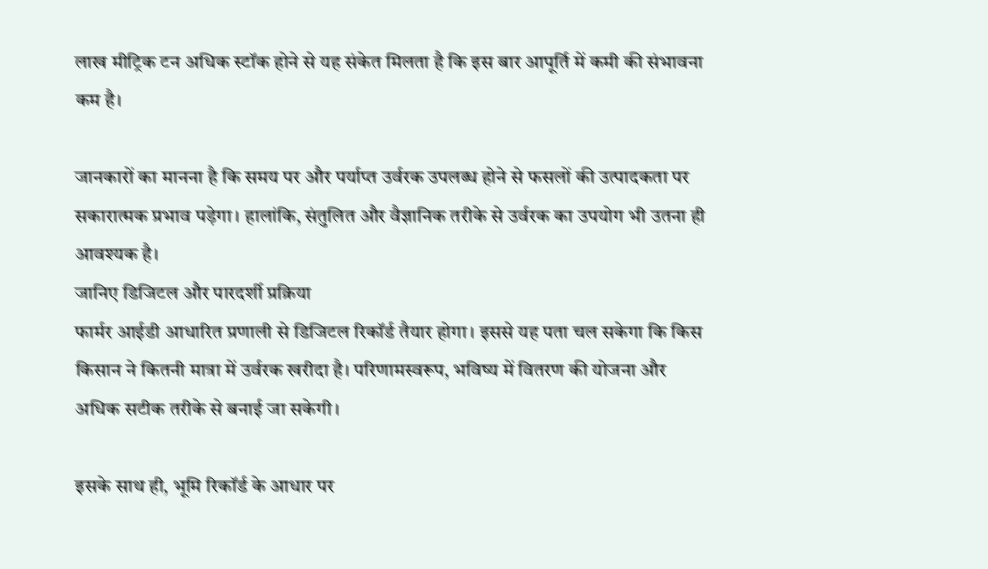लाख मीट्रिक टन अधिक स्टॉक होने से यह संकेत मिलता है कि इस बार आपूर्ति में कमी की संभावना कम है।

जानकारों का मानना है कि समय पर और पर्याप्त उर्वरक उपलब्ध होने से फसलों की उत्पादकता पर सकारात्मक प्रभाव पड़ेगा। हालांकि, संतुलित और वैज्ञानिक तरीके से उर्वरक का उपयोग भी उतना ही आवश्यक है।
जानिए डिजिटल और पारदर्शी प्रक्रिया
फार्मर आईडी आधारित प्रणाली से डिजिटल रिकॉर्ड तैयार होगा। इससे यह पता चल सकेगा कि किस किसान ने कितनी मात्रा में उर्वरक खरीदा है। परिणामस्वरूप, भविष्य में वितरण की योजना और अधिक सटीक तरीके से बनाई जा सकेगी।

इसके साथ ही, भूमि रिकॉर्ड के आधार पर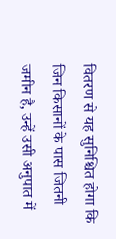वितरण से यह सुनिश्चित होगा कि जिन किसानों के पास जितनी जमीन है, उन्हें उसी अनुपात में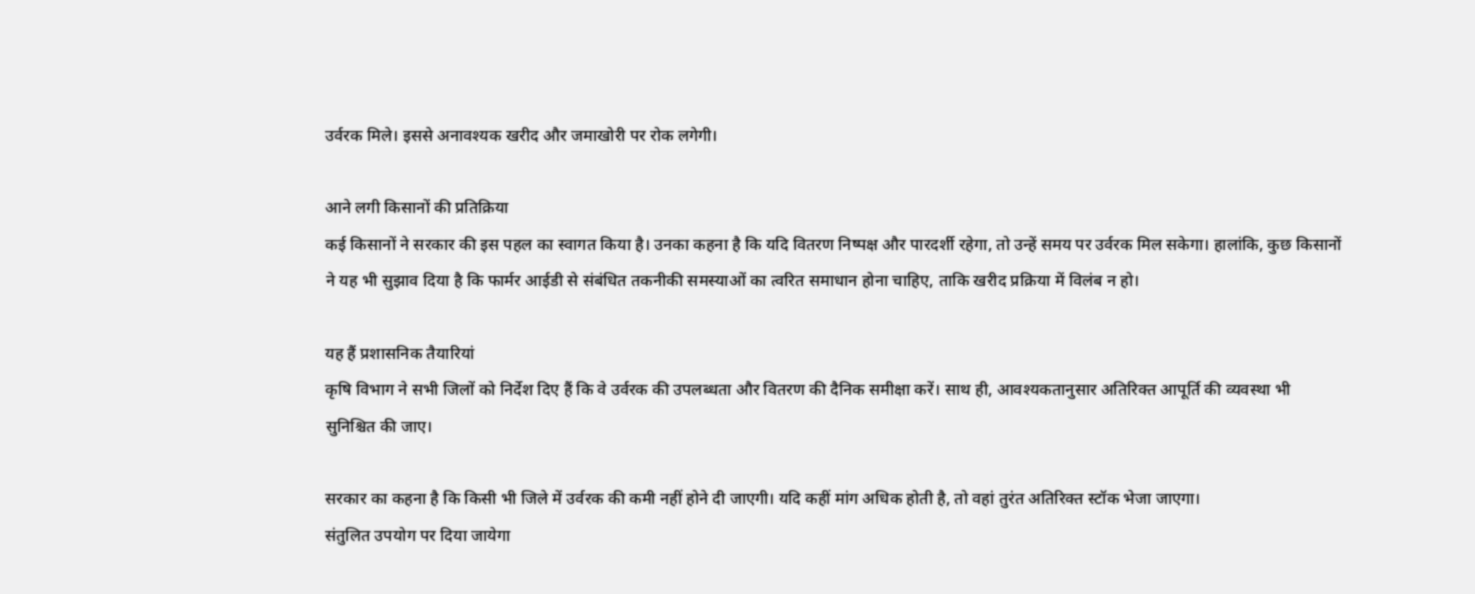उर्वरक मिले। इससे अनावश्यक खरीद और जमाखोरी पर रोक लगेगी।

आने लगी किसानों की प्रतिक्रिया
कई किसानों ने सरकार की इस पहल का स्वागत किया है। उनका कहना है कि यदि वितरण निष्पक्ष और पारदर्शी रहेगा, तो उन्हें समय पर उर्वरक मिल सकेगा। हालांकि, कुछ किसानों ने यह भी सुझाव दिया है कि फार्मर आईडी से संबंधित तकनीकी समस्याओं का त्वरित समाधान होना चाहिए, ताकि खरीद प्रक्रिया में विलंब न हो।

यह हैं प्रशासनिक तैयारियां
कृषि विभाग ने सभी जिलों को निर्देश दिए हैं कि वे उर्वरक की उपलब्धता और वितरण की दैनिक समीक्षा करें। साथ ही, आवश्यकतानुसार अतिरिक्त आपूर्ति की व्यवस्था भी सुनिश्चित की जाए।

सरकार का कहना है कि किसी भी जिले में उर्वरक की कमी नहीं होने दी जाएगी। यदि कहीं मांग अधिक होती है, तो वहां तुरंत अतिरिक्त स्टॉक भेजा जाएगा।
संतुलित उपयोग पर दिया जायेगा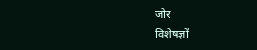जोर
विशेषज्ञों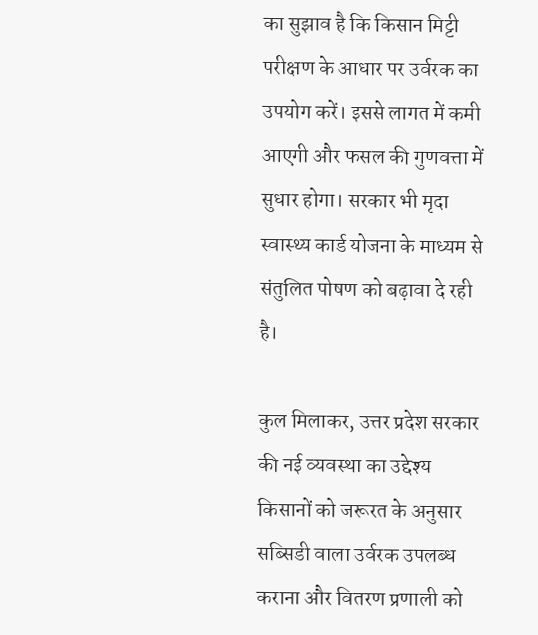का सुझाव है कि किसान मिट्टी परीक्षण के आधार पर उर्वरक का उपयोग करें। इससे लागत में कमी आएगी और फसल की गुणवत्ता में सुधार होगा। सरकार भी मृदा स्वास्थ्य कार्ड योजना के माध्यम से संतुलित पोषण को बढ़ावा दे रही है।

कुल मिलाकर, उत्तर प्रदेश सरकार की नई व्यवस्था का उद्देश्य किसानों को जरूरत के अनुसार सब्सिडी वाला उर्वरक उपलब्ध कराना और वितरण प्रणाली को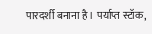पारदर्शी बनाना है। पर्याप्त स्टॉक,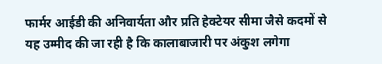फार्मर आईडी की अनिवार्यता और प्रति हेक्टेयर सीमा जैसे कदमों से यह उम्मीद की जा रही है कि कालाबाजारी पर अंकुश लगेगा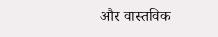और वास्तविक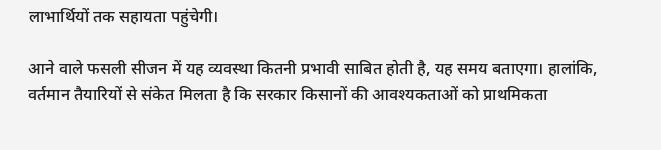लाभार्थियों तक सहायता पहुंचेगी।

आने वाले फसली सीजन में यह व्यवस्था कितनी प्रभावी साबित होती है, यह समय बताएगा। हालांकि, वर्तमान तैयारियों से संकेत मिलता है कि सरकार किसानों की आवश्यकताओं को प्राथमिकता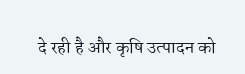दे रही है और कृषि उत्पादन को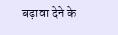बढ़ावा देने के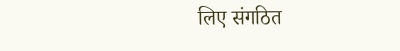लिए संगठित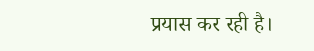प्रयास कर रही है।